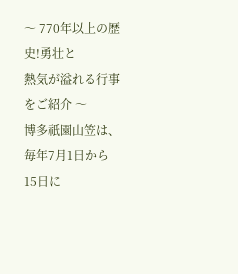〜 770年以上の歴史!勇壮と
熱気が溢れる行事をご紹介 〜
博多祇園山笠は、毎年7月1日から15日に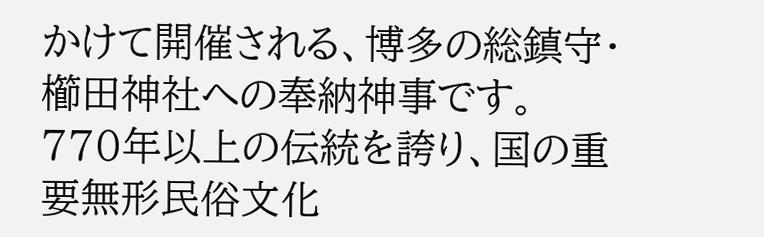かけて開催される、博多の総鎮守・櫛田神社への奉納神事です。
770年以上の伝統を誇り、国の重要無形民俗文化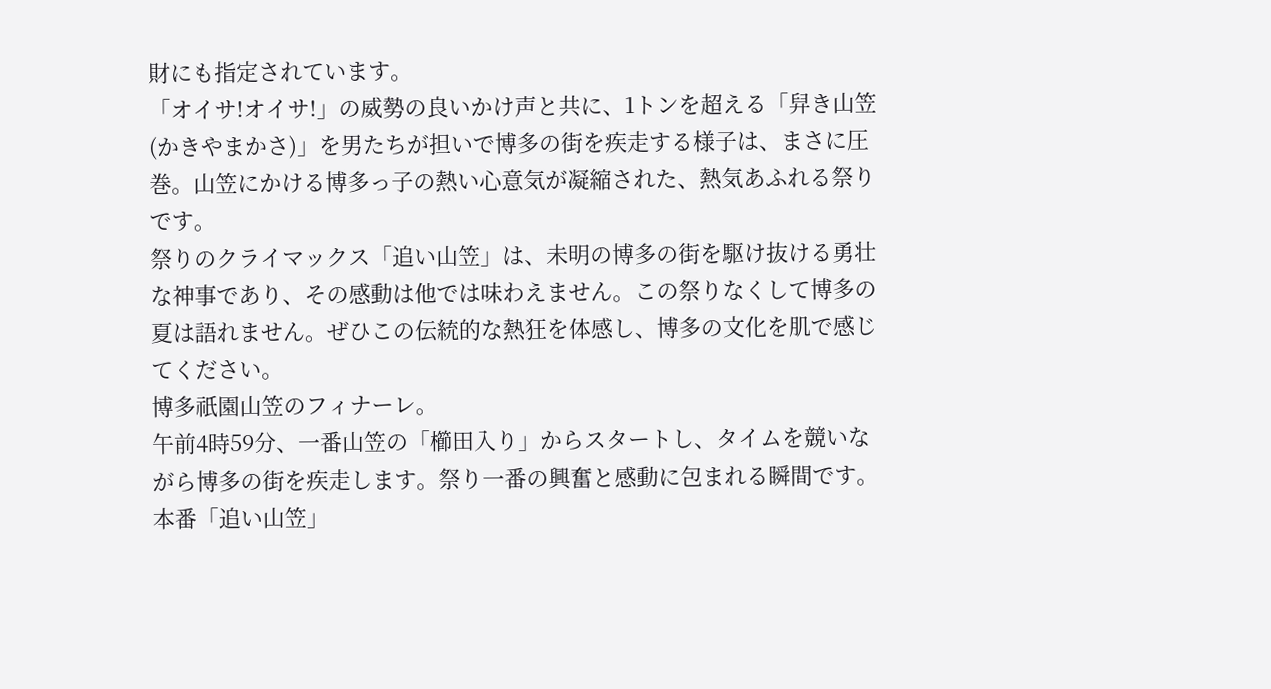財にも指定されています。
「オイサ!オイサ!」の威勢の良いかけ声と共に、1トンを超える「舁き山笠(かきやまかさ)」を男たちが担いで博多の街を疾走する様子は、まさに圧巻。山笠にかける博多っ子の熱い心意気が凝縮された、熱気あふれる祭りです。
祭りのクライマックス「追い山笠」は、未明の博多の街を駆け抜ける勇壮な神事であり、その感動は他では味わえません。この祭りなくして博多の夏は語れません。ぜひこの伝統的な熱狂を体感し、博多の文化を肌で感じてください。
博多祇園山笠のフィナーレ。
午前4時59分、一番山笠の「櫛田入り」からスタートし、タイムを競いながら博多の街を疾走します。祭り一番の興奮と感動に包まれる瞬間です。
本番「追い山笠」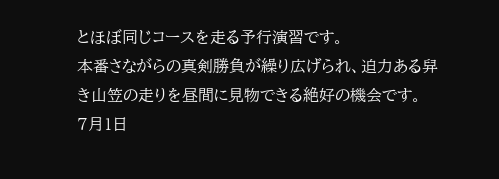とほぼ同じコースを走る予行演習です。
本番さながらの真剣勝負が繰り広げられ、迫力ある舁き山笠の走りを昼間に見物できる絶好の機会です。
7月1日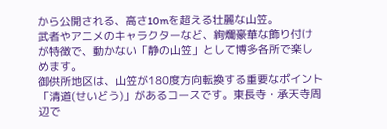から公開される、高さ10mを超える壮麗な山笠。
武者やアニメのキャラクターなど、絢爛豪華な飾り付けが特徴で、動かない「静の山笠」として博多各所で楽しめます。
御供所地区は、山笠が180度方向転換する重要なポイント
「清道(せいどう)」があるコースです。東長寺・承天寺周辺で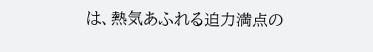は、熱気あふれる迫力満点の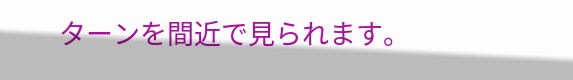ターンを間近で見られます。